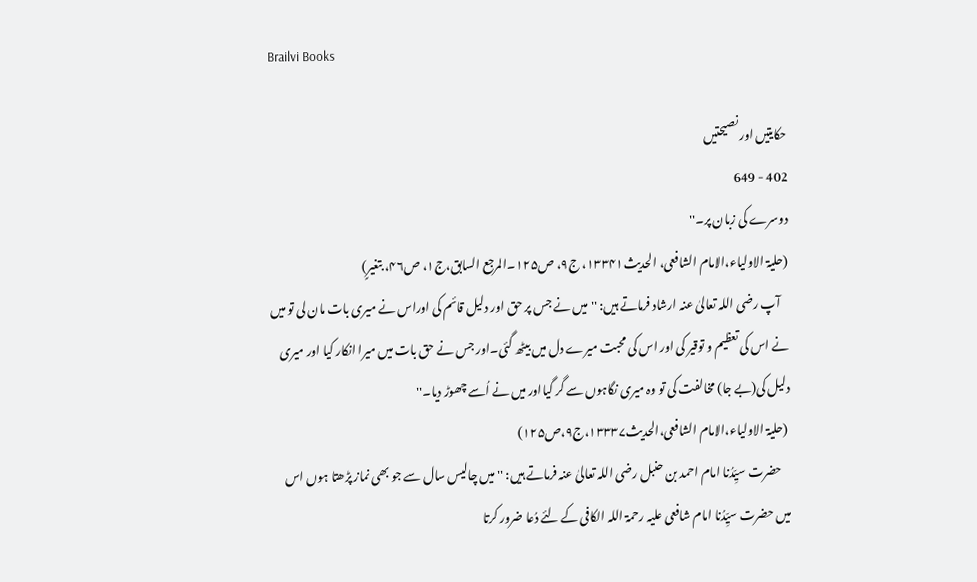Brailvi Books

حکایتیں اور نصیحتیں
402 - 649
دوسرے کی زبان پر۔''
(حلیۃ الاولیاء،الامام الشافعی، الحدیث۱۳۳۴۱، ج۹، ص۱۲۵۔المرجع السابق،ج۱، ص۴۶، بتغیرٍ)
    آپ رضی اللہ تعالیٰ عنہ ارشاد فرماتے ہیں: ''میں نے جس پر حق اور دلیل قائم کی اوراس نے میری بات مان لی تو میں نے اس کی تعظیم و توقیر کی اور اس کی محبت میرے دل میں بیٹھ گئی۔اور جس نے حق بات میں میرا انکار کیا اور میری دلیل کی(بے جا) مخالفت کی تو وہ میری نگاہوں سے گر گیااور میں نے اُسے چھوڑ دیا۔''
 (حلیۃ الاولیاء،الامام الشافعی،الحدیث۱۳۳۳۷،ج۹،ص۱۲۵)
    حضرت سیِّدُنا امام احمد بن حنبل رضی اللہ تعالیٰ عنہ فرماتے ہیں: '' میں چالیس سال سے جو بھی نماز پڑھتا ہوں اس میں حضرت سیِّدُنا امام شافعی علیہ رحمۃ اللہ الکافی کے لئے دُعا ضرور کرتا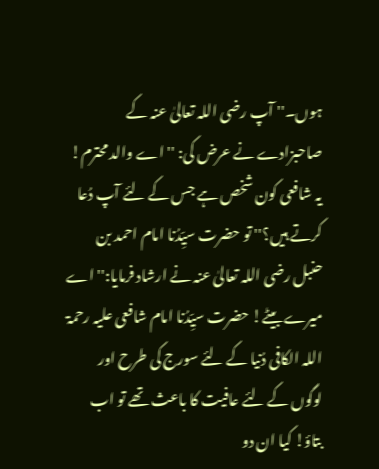ہوں۔'' آپ رضی اللہ تعالیٰ عنہ کے صاحبزادے نے عرض کی: ''اے والد محترم! یہ شافعی کون شخص ہے جس کے لئے آپ دُعا کرتے ہیں؟'' تو حضرت سیِّدُنا امام احمد بن حنبل رضی اللہ تعالیٰ عنہ نے ارشاد فرمایا:''اے میرے بیٹے! حضرت سیِّدُنا امام شافعی علیہ رحمۃ اللہ الکافی دُنیا کے لئے سورج کی طرح اور لوگوں کے لئے عافیت کا باعث تھے تو اب بتاؤ! کیا ان دو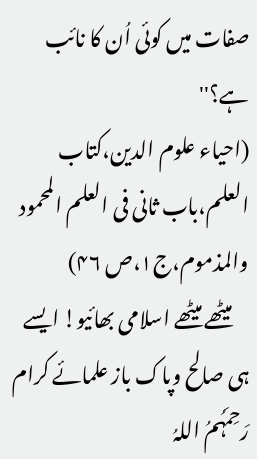صفات میں کوئی اُن کا نائب ہے؟''
(احیاء علوم الدین،کتاب العلم،باب ثانی فی العلم المحمود والمذموم،ج۱،ص ۴۶)
    میٹھے میٹھے اسلامی بھائیو! ایسے ہی صالح وپاک باز علمائے کرام رَحِمَہُمُ اللہُ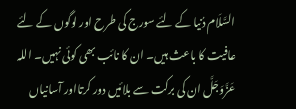السَّلَام دُنیا کے لئے سورج کی طرح اور لوگوں کے لئے عافیت کا باعث ہیں۔ ان کا نائب بھی کوئی نہیں۔ اللہ عَزَّوَجَلَّ ان کی برکت سے بلائیں دور کرتااور آسانیاں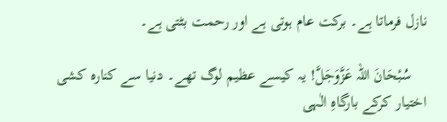نازل فرماتا ہے۔ برکت عام ہوتی ہے اور رحمت بٹتی ہے۔

    سُبْحَانَ اللہ عَزَّوَجَلَّ! یہ کیسے عظیم لوگ تھے۔ دنیا سے کنارہ کشی اختیار کرکے بارگاہِ الٰہی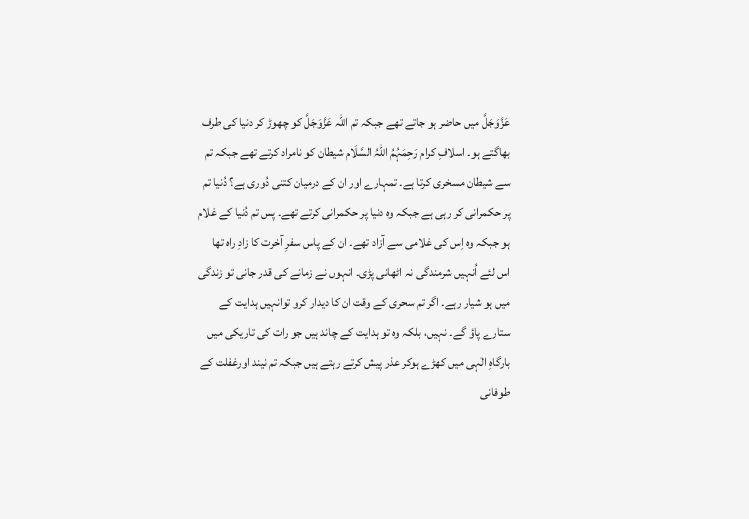عَزَّوَجَلَّ میں حاضر ہو جاتے تھے جبکہ تم اللہ عَزَّوَجَلَّ کو چھوڑ کر دنیا کی طرف بھاگتے ہو۔ اسلافِ کرام رَحِمَہُمُ اللہُ السَّلَام شیطان کو نامراد کرتے تھے جبکہ تم سے شیطان مسخری کرتا ہے۔ تمہارے اور ان کے درمیان کتنی دُوری ہے؟ دُنیا تم پر حکمرانی کر رہی ہے جبکہ وہ دنیا پر حکمرانی کرتے تھے۔ پس تم دُنیا کے غلام ہو جبکہ وہ اِس کی غلامی سے آزاد تھے۔ ان کے پاس سفرِ آخرت کا زادِ راہ تھا اس لئے اُنہیں شرمندگی نہ اٹھانی پڑی۔ انہوں نے زمانے کی قدر جانی تو زندگی میں ہو شیار رہے۔ اگر تم سحری کے وقت ان کا دیدار کرو توانہیں ہدایت کے ستارے پاؤ گے۔ نہیں، بلکہ وہ تو ہدایت کے چاند ہیں جو رات کی تاریکی میں بارگاہِ الٰہی میں کھڑے ہوکر عذر پیش کرتے رہتے ہیں جبکہ تم نیند اورغفلت کے طوفانی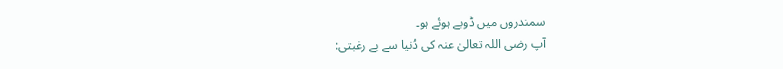سمندروں میں ڈوبے ہوئے ہو۔
آپ رضی اللہ تعالیٰ عنہ کی دُنیا سے بے رغبتی: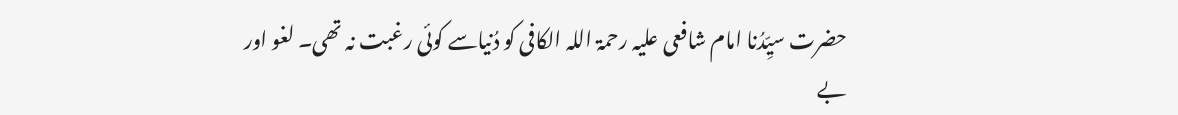حضرت سیِّدُنا امام شافعی علیہ رحمۃ اللہ الکافی کو دُنیاسے کوئی رغبت نہ تھی۔ لغو اور بے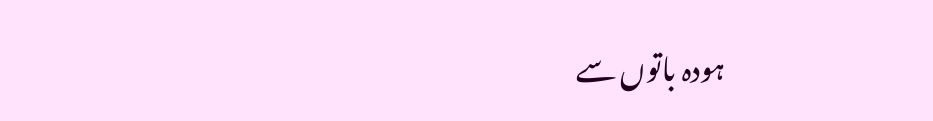ہودہ باتوں سے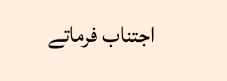اجتناب فرماتے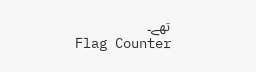تھے۔
Flag Counter